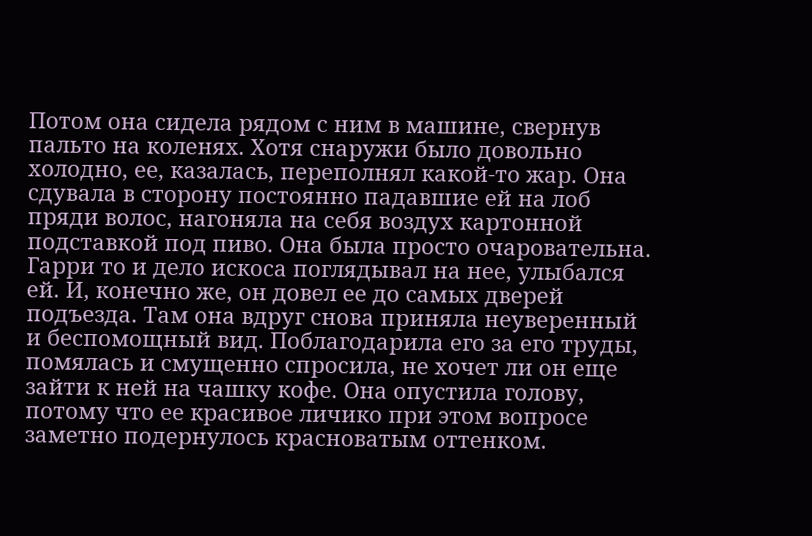Потом она сидела рядом с ним в машине, свернув пальто на коленях. Хотя снаружи было довольно холодно, ее, казалась, переполнял какой-то жар. Она сдувала в сторону постоянно падавшие ей на лоб пряди волос, нагоняла на себя воздух картонной подставкой под пиво. Она была просто очаровательна.
Гарри то и дело искоса поглядывал на нее, улыбался ей. И, конечно же, он довел ее до самых дверей подъезда. Там она вдруг снова приняла неуверенный и беспомощный вид. Поблагодарила его за его труды, помялась и смущенно спросила, не хочет ли он еще зайти к ней на чашку кофе. Она опустила голову, потому что ее красивое личико при этом вопросе заметно подернулось красноватым оттенком.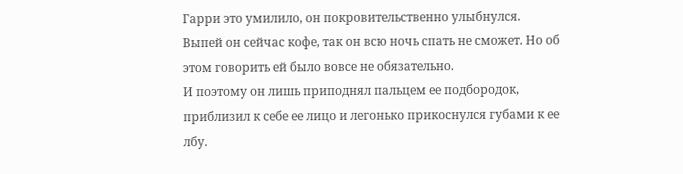Гарри это умилило, он покровительственно улыбнулся. Выпей он сейчас кофе, так он всю ночь спать не сможет. Но об этом говорить ей было вовсе не обязательно.
И поэтому он лишь приподнял пальцем ее подбородок, приблизил к себе ее лицо и легонько прикоснулся губами к ее лбу.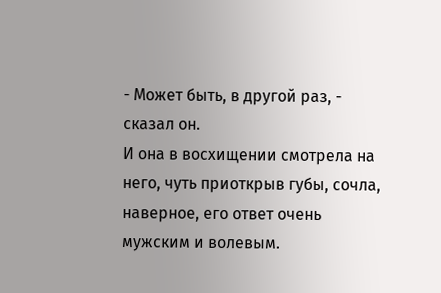- Может быть, в другой раз, - сказал он.
И она в восхищении смотрела на него, чуть приоткрыв губы, сочла, наверное, его ответ очень мужским и волевым.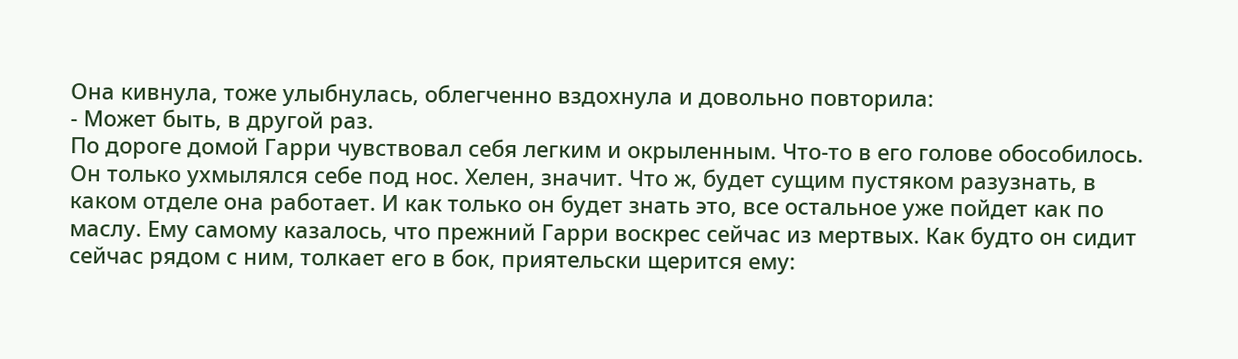Она кивнула, тоже улыбнулась, облегченно вздохнула и довольно повторила:
- Может быть, в другой раз.
По дороге домой Гарри чувствовал себя легким и окрыленным. Что-то в его голове обособилось. Он только ухмылялся себе под нос. Хелен, значит. Что ж, будет сущим пустяком разузнать, в каком отделе она работает. И как только он будет знать это, все остальное уже пойдет как по маслу. Ему самому казалось, что прежний Гарри воскрес сейчас из мертвых. Как будто он сидит сейчас рядом с ним, толкает его в бок, приятельски щерится ему: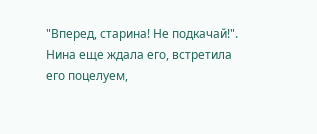"Вперед, старина! Не подкачай!".
Нина еще ждала его, встретила его поцелуем,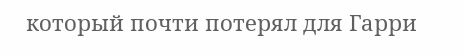который почти потерял для Гарри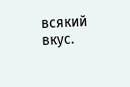всякий вкус.